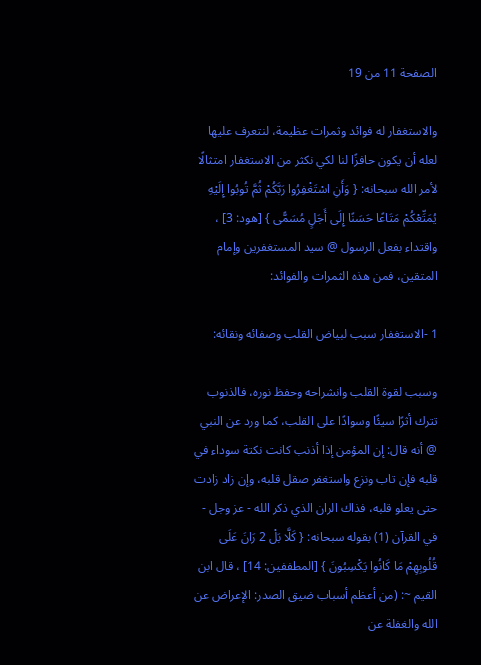الصفحة 11 من 19

والاستغفار له فوائد وثمرات عظيمة، لنتعرف عليها لعله أن يكون حافزًا لنا لكي نكثر من الاستغفار امتثالًا لأمر الله سبحانه: { وَأَنِ اسْتَغْفِرُوا رَبَّكُمْ ثُمَّ تُوبُوا إِلَيْهِ يُمَتِّعْكُمْ مَتَاعًا حَسَنًا إِلَى أَجَلٍ مُسَمًّى } [هود: 3] ، واقتداء بفعل الرسول @ سيد المستغفرين وإمام المتقين، فمن هذه الثمرات والفوائد:

1 -الاستغفار سبب لبياض القلب وصفائه ونقائه:

وسبب لقوة القلب وانشراحه وحفظ نوره، فالذنوب تترك أثرًا سيئًا وسوادًا على القلب، كما ورد عن النبي @ أنه قال: إن المؤمن إذا أذنب كانت نكتة سوداء في قلبه فإن تاب ونزع واستغفر صقل قلبه، وإن زاد زادت حتى يعلو قلبه، فذاك الران الذي ذكر الله - عز وجل - في القرآن (1) بقوله سبحانه: { كَلَّا بَلْ 2 رَانَ عَلَى قُلُوبِهِمْ مَا كَانُوا يَكْسِبُونَ } [المطففين: 14] ، قال ابن القيم ~: (من أعظم أسباب ضيق الصدر: الإعراض عن الله والغفلة عن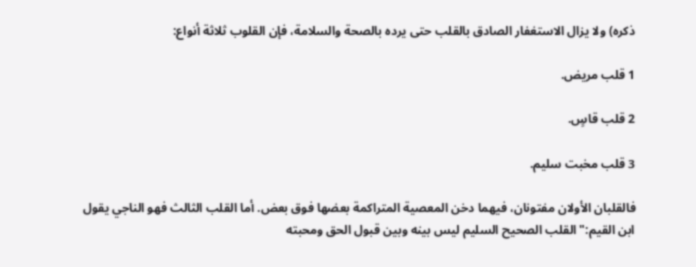ذكره) ولا يزال الاستغفار الصادق بالقلب حتى يرده بالصحة والسلامة، فإن القلوب ثلاثة أنواع:

1 قلب مريض.

2 قلب قاسٍ.

3 قلب مخبت سليم.

فالقلبان الأولان مفتونان، فيهما دخن المعصية المتراكمة بعضها فوق بعض. أما القلب الثالث فهو الناجي يقول ابن القيم:"القلب الصحيح السليم ليس بينه وبين قبول الحق ومحبته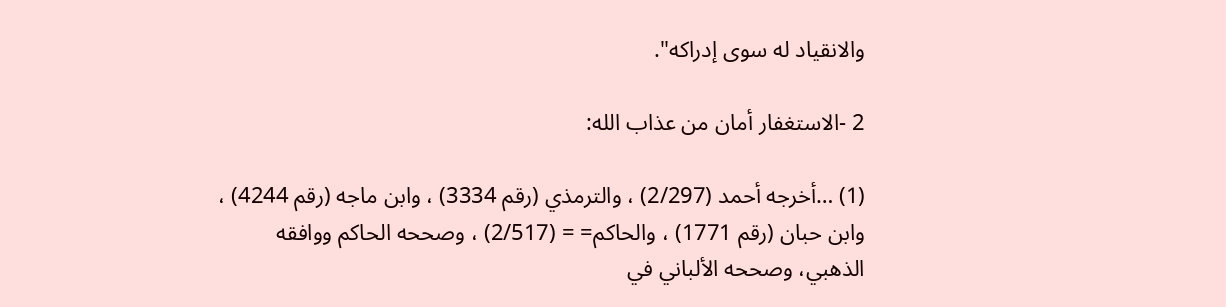والانقياد له سوى إدراكه".

2 -الاستغفار أمان من عذاب الله:

(1) …أخرجه أحمد (2/297) ، والترمذي (رقم 3334) ، وابن ماجه (رقم 4244) ، وابن حبان (رقم 1771) ، والحاكم= = (2/517) ، وصححه الحاكم ووافقه الذهبي، وصححه الألباني في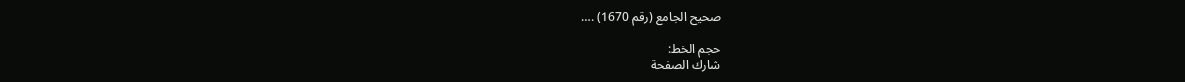صحيح الجامع (رقم 1670) .…

حجم الخط:
شارك الصفحة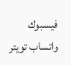فيسبوك واتساب تويتر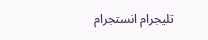تليجرام انستجرام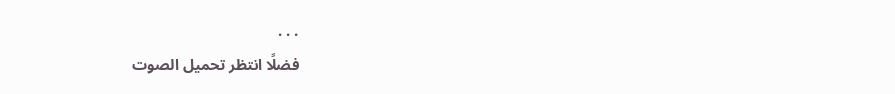. . .
فضلًا انتظر تحميل الصوت